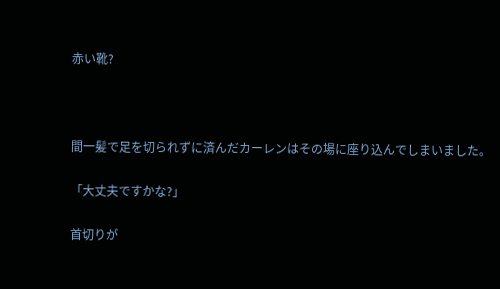赤い靴?



間一髪で足を切られずに済んだカーレンはその場に座り込んでしまいました。

「大丈夫ですかな?」

首切りが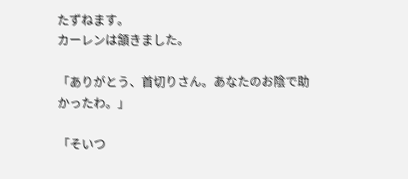たずねます。
カーレンは頷きました。

「ありがとう、首切りさん。あなたのお陰で助かったわ。」

「そいつ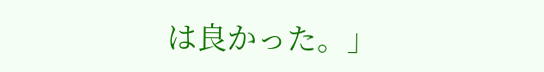は良かった。」